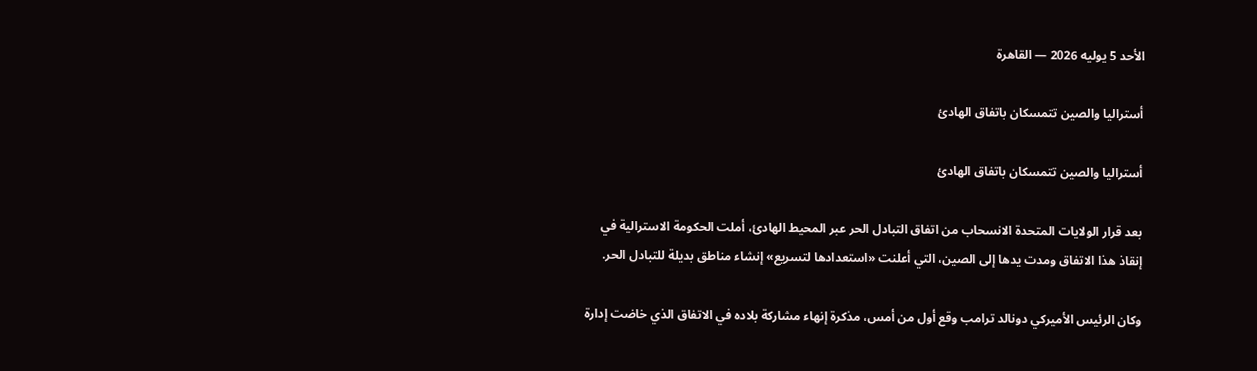الأحد 5 يوليه 2026 — القاهرة

أستراليا والصين تتمسكان باتفاق الهادئ

أستراليا والصين تتمسكان باتفاق الهادئ

بعد قرار الولايات المتحدة الانسحاب من اتفاق التبادل الحر عبر المحيط الهادئ، أملت الحكومة الاسترالية في إنقاذ هذا الاتفاق ومدت يدها إلى الصين، التي أعلنت «استعدادها لتسريع» إنشاء مناطق بديلة للتبادل الحر.

وكان الرئيس الأميركي دونالد ترامب وقع أول من أمس، مذكرة إنهاء مشاركة بلاده في الاتفاق الذي خاضت إدارة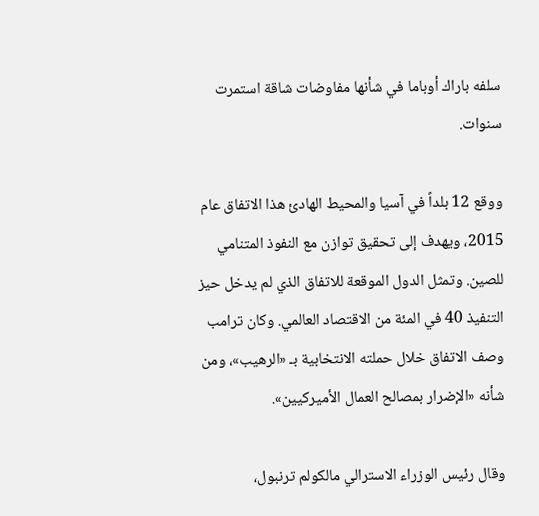سلفه باراك أوباما في شأنها مفاوضات شاقة استمرت سنوات.

ووقع 12 بلداً في آسيا والمحيط الهادئ هذا الاتفاق عام 2015، ويهدف إلى تحقيق توازن مع النفوذ المتنامي للصين. وتمثل الدول الموقعة للاتفاق الذي لم يدخل حيز التنفيذ 40 في المئة من الاقتصاد العالمي. وكان ترامب وصف الاتفاق خلال حملته الانتخابية بـ «الرهيب»، ومن شأنه «الإضرار بمصالح العمال الأميركيين».

وقال رئيس الوزراء الاسترالي مالكولم ترنبول،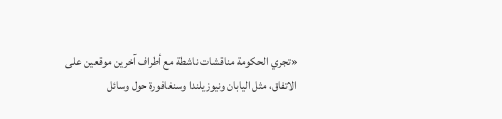«تجري الحكومة مناقشات ناشطة مع أطراف آخرين موقعين على الاتفاق، مثل اليابان ونيوزيلندا وسنغافورة حول وسائل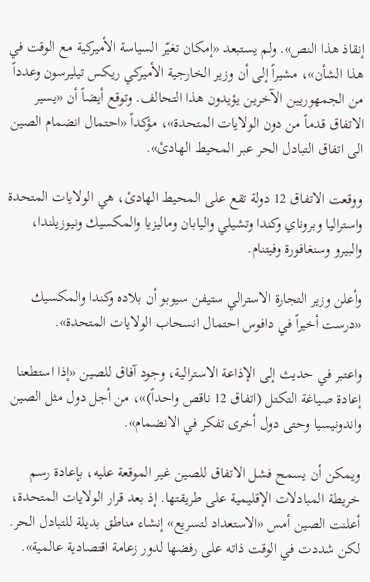إنقاذ هذا النص». ولم يستبعد «إمكان تغيّر السياسة الأميركية مع الوقت في هذا الشأن»، مشيراً إلى أن وزير الخارجية الأميركي ريكس تيليرسون وعدداً من الجمهوريين الآخرين يؤيدون هذا التحالف. وتوقع أيضاً أن «يسير الاتفاق قدماً من دون الولايات المتحدة»، مؤكداً «احتمال انضمام الصين الى اتفاق التبادل الحر عبر المحيط الهادئ».

ووقعت الاتفاق 12 دولة تقع على المحيط الهادئ، هي الولايات المتحدة واستراليا وبروناي وكندا وتشيلي واليابان وماليزيا والمكسيك ونيوزيلندا، والبيرو وسنغافورة وفيتنام.

وأعلن وزير التجارة الاسترالي ستيفن سيوبو أن بلاده وكندا والمكسيك «درست أخيراً في دافوس احتمال انسحاب الولايات المتحدة».

واعتبر في حديث إلى الإذاعة الاسترالية، وجود آفاق للصين «إذا استطعنا إعادة صياغة التكتل (اتفاق 12 ناقص واحداً)»، من أجل دول مثل الصين واندونيسيا وحتى دول أخرى تفكر في الانضمام».

ويمكن أن يسمح فشل الاتفاق للصين غير الموقعة عليه، بإعادة رسم خريطة المبادلات الإقليمية على طريقتها. إذ بعد قرار الولايات المتحدة، أعلنت الصين أمس «الاستعداد لتسريع» إنشاء مناطق بديلة للتبادل الحر. لكن شددت في الوقت ذاته على رفضها لدور زعامة اقتصادية عالمية».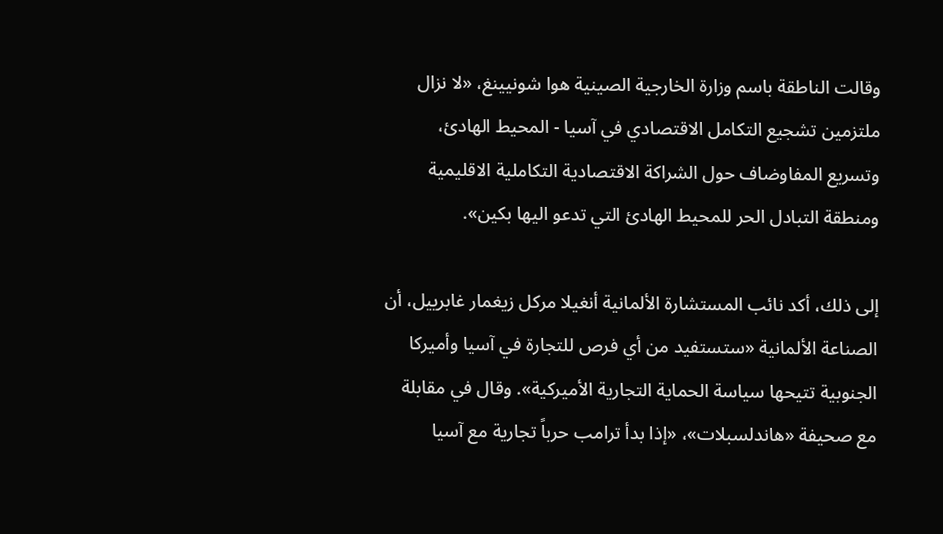وقالت الناطقة باسم وزارة الخارجية الصينية هوا شونيينغ، «لا نزال ملتزمين تشجيع التكامل الاقتصادي في آسيا - المحيط الهادئ، وتسريع المفاوضاف حول الشراكة الاقتصادية التكاملية الاقليمية ومنطقة التبادل الحر للمحيط الهادئ التي تدعو اليها بكين».

إلى ذلك، أكد نائب المستشارة الألمانية أنغيلا مركل زيغمار غابرييل، أن الصناعة الألمانية «ستستفيد من أي فرص للتجارة في آسيا وأميركا الجنوبية تتيحها سياسة الحماية التجارية الأميركية». وقال في مقابلة مع صحيفة «هاندلسبلات»، «إذا بدأ ترامب حرباً تجارية مع آسيا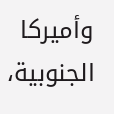وأميركا الجنوبية،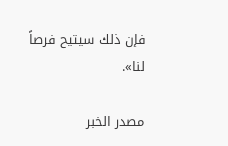فإن ذلك سيتيح فرصاً لنا».

مصدر الخبر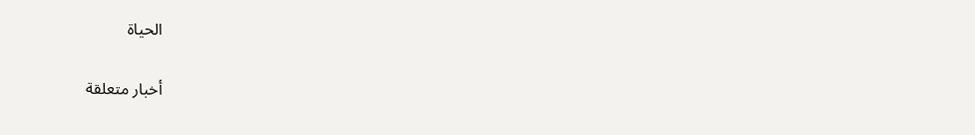الحياة

أخبار متعلقة